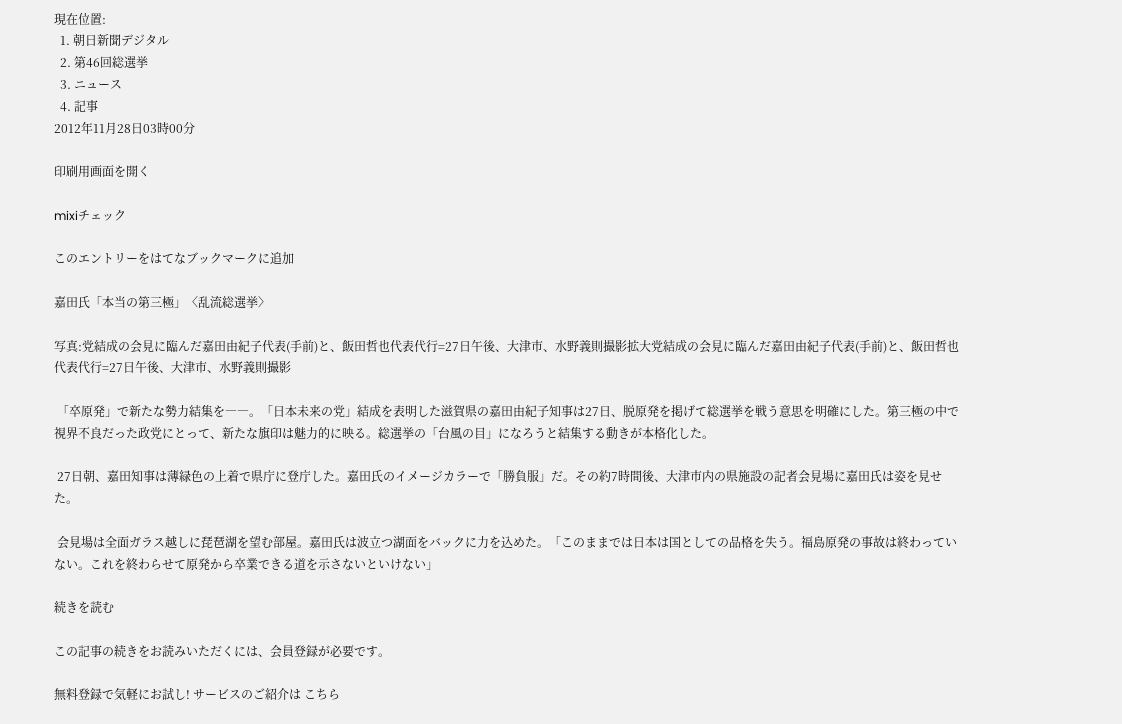現在位置:
  1. 朝日新聞デジタル
  2. 第46回総選挙
  3. ニュース
  4. 記事
2012年11月28日03時00分

印刷用画面を開く

mixiチェック

このエントリーをはてなブックマークに追加

嘉田氏「本当の第三極」〈乱流総選挙〉

写真:党結成の会見に臨んだ嘉田由紀子代表(手前)と、飯田哲也代表代行=27日午後、大津市、水野義則撮影拡大党結成の会見に臨んだ嘉田由紀子代表(手前)と、飯田哲也代表代行=27日午後、大津市、水野義則撮影

 「卒原発」で新たな勢力結集を――。「日本未来の党」結成を表明した滋賀県の嘉田由紀子知事は27日、脱原発を掲げて総選挙を戦う意思を明確にした。第三極の中で視界不良だった政党にとって、新たな旗印は魅力的に映る。総選挙の「台風の目」になろうと結集する動きが本格化した。

 27日朝、嘉田知事は薄緑色の上着で県庁に登庁した。嘉田氏のイメージカラーで「勝負服」だ。その約7時間後、大津市内の県施設の記者会見場に嘉田氏は姿を見せた。

 会見場は全面ガラス越しに琵琶湖を望む部屋。嘉田氏は波立つ湖面をバックに力を込めた。「このままでは日本は国としての品格を失う。福島原発の事故は終わっていない。これを終わらせて原発から卒業できる道を示さないといけない」

続きを読む

この記事の続きをお読みいただくには、会員登録が必要です。

無料登録で気軽にお試し! サービスのご紹介は こちら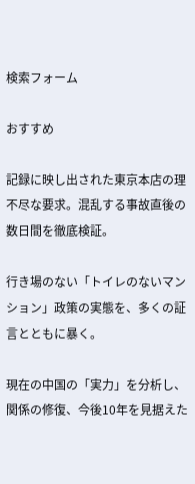検索フォーム

おすすめ

記録に映し出された東京本店の理不尽な要求。混乱する事故直後の数日間を徹底検証。

行き場のない「トイレのないマンション」政策の実態を、多くの証言とともに暴く。

現在の中国の「実力」を分析し、関係の修復、今後10年を見据えた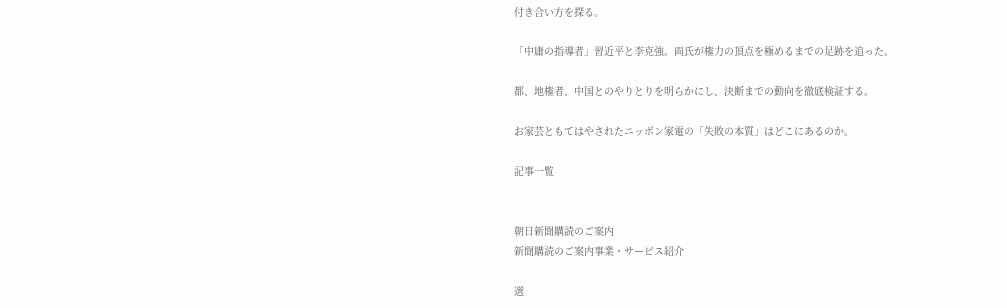付き合い方を探る。

「中庸の指導者」習近平と李克強。両氏が権力の頂点を極めるまでの足跡を追った。

都、地権者、中国とのやりとりを明らかにし、決断までの動向を徹底検証する。

お家芸ともてはやされたニッポン家電の「失敗の本質」はどこにあるのか。

記事一覧


朝日新聞購読のご案内
新聞購読のご案内事業・サービス紹介

選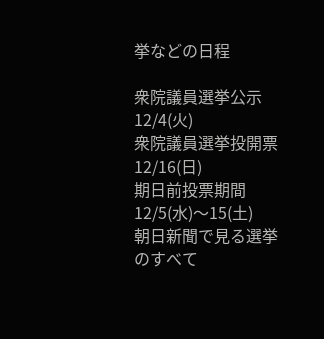挙などの日程

衆院議員選挙公示 12/4(火)
衆院議員選挙投開票 12/16(日)
期日前投票期間 12/5(水)〜15(土)
朝日新聞で見る選挙のすべて